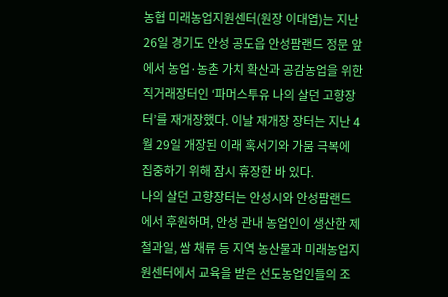농협 미래농업지원센터(원장 이대엽)는 지난 26일 경기도 안성 공도읍 안성팜랜드 정문 앞에서 농업·농촌 가치 확산과 공감농업을 위한 직거래장터인 ‘파머스투유 나의 살던 고향장터’를 재개장했다. 이날 재개장 장터는 지난 4월 29일 개장된 이래 혹서기와 가뭄 극복에 집중하기 위해 잠시 휴장한 바 있다.
나의 살던 고향장터는 안성시와 안성팜랜드에서 후원하며, 안성 관내 농업인이 생산한 제철과일, 쌈 채류 등 지역 농산물과 미래농업지원센터에서 교육을 받은 선도농업인들의 조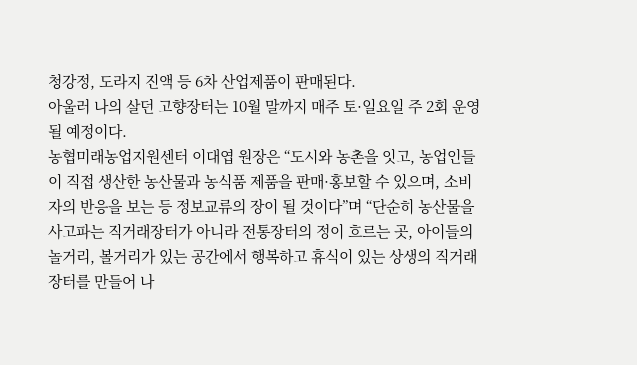청강정, 도라지 진액 등 6차 산업제품이 판매된다.
아울러 나의 살던 고향장터는 10월 말까지 매주 토·일요일 주 2회 운영될 예정이다.
농협미래농업지원센터 이대엽 원장은 “도시와 농촌을 잇고, 농업인들이 직접 생산한 농산물과 농식품 제품을 판매·홍보할 수 있으며, 소비자의 반응을 보는 등 정보교류의 장이 될 것이다”며 “단순히 농산물을 사고파는 직거래장터가 아니라 전통장터의 정이 흐르는 곳, 아이들의 놀거리, 볼거리가 있는 공간에서 행복하고 휴식이 있는 상생의 직거래 장터를 만들어 나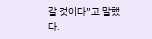갈 것이다”고 말했다.